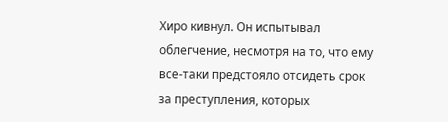Хиро кивнул. Он испытывал облегчение, несмотря на то, что ему все-таки предстояло отсидеть срок за преступления, которых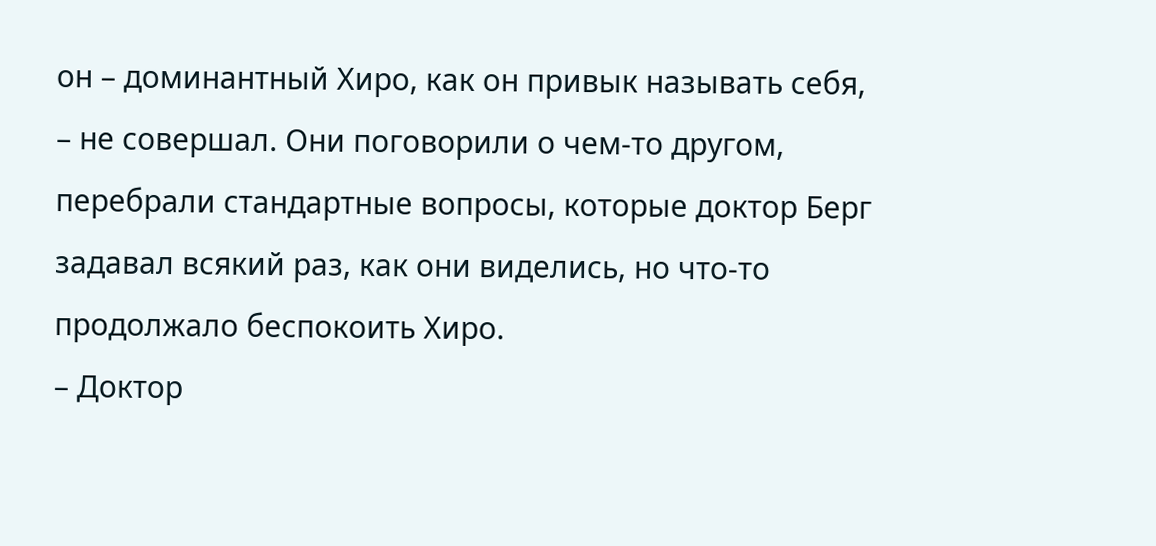он – доминантный Хиро, как он привык называть себя, – не совершал. Они поговорили о чем-то другом, перебрали стандартные вопросы, которые доктор Берг задавал всякий раз, как они виделись, но что-то продолжало беспокоить Хиро.
– Доктор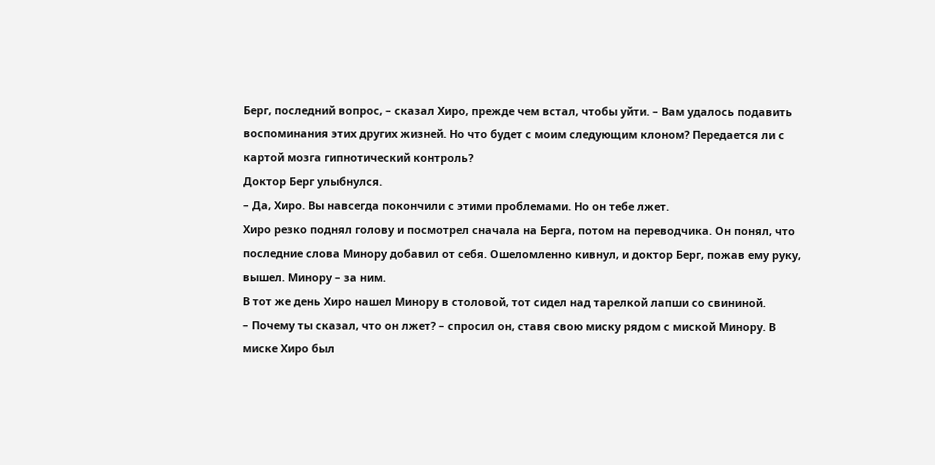Берг, последний вопрос, – сказал Хиро, прежде чем встал, чтобы уйти. – Вам удалось подавить воспоминания этих других жизней. Но что будет с моим следующим клоном? Передается ли с картой мозга гипнотический контроль?
Доктор Берг улыбнулся.
– Да, Хиро. Вы навсегда покончили с этими проблемами. Но он тебе лжет.
Хиро резко поднял голову и посмотрел сначала на Берга, потом на переводчика. Он понял, что последние слова Минору добавил от себя. Ошеломленно кивнул, и доктор Берг, пожав ему руку, вышел. Минору – за ним.
В тот же день Хиро нашел Минору в столовой, тот сидел над тарелкой лапши со свининой.
– Почему ты сказал, что он лжет? – спросил он, ставя свою миску рядом с миской Минору. В миске Хиро был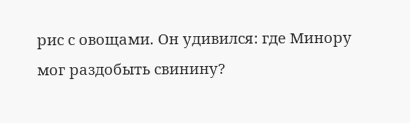рис с овощами. Он удивился: где Минору мог раздобыть свинину?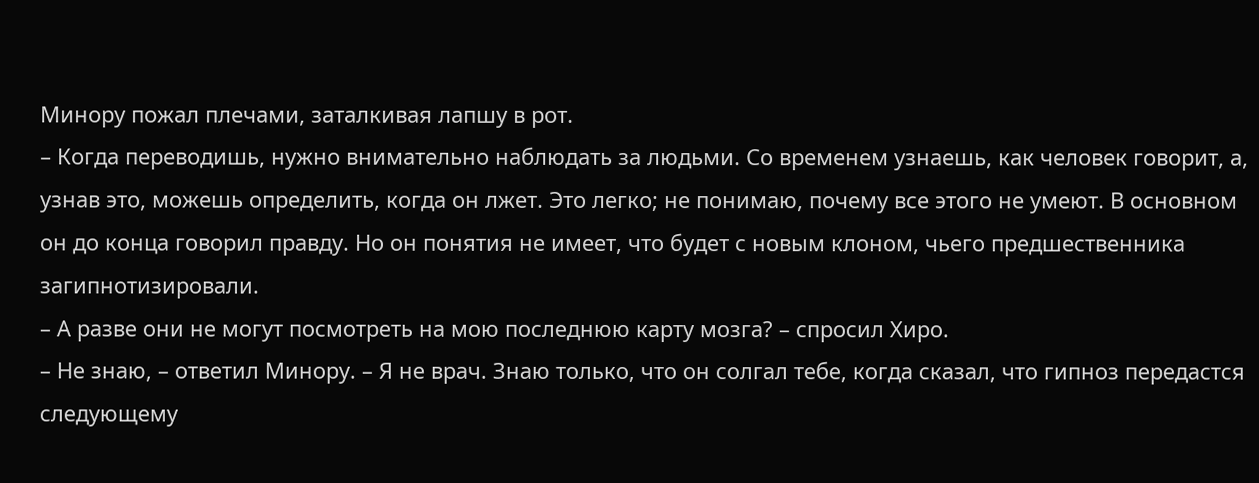Минору пожал плечами, заталкивая лапшу в рот.
– Когда переводишь, нужно внимательно наблюдать за людьми. Со временем узнаешь, как человек говорит, а, узнав это, можешь определить, когда он лжет. Это легко; не понимаю, почему все этого не умеют. В основном он до конца говорил правду. Но он понятия не имеет, что будет с новым клоном, чьего предшественника загипнотизировали.
– А разве они не могут посмотреть на мою последнюю карту мозга? – спросил Хиро.
– Не знаю, – ответил Минору. – Я не врач. Знаю только, что он солгал тебе, когда сказал, что гипноз передастся следующему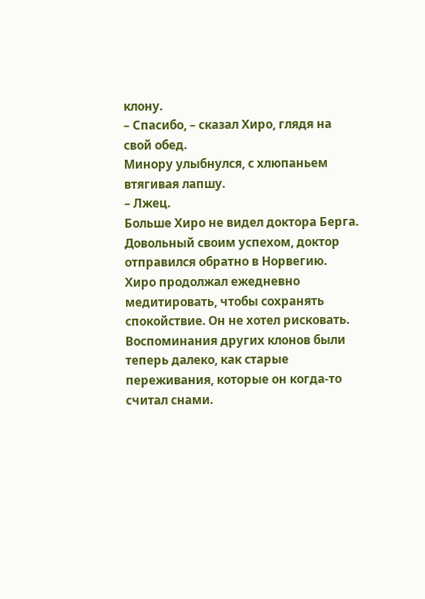клону.
– Спасибо, – сказал Хиро, глядя на свой обед.
Минору улыбнулся, с хлюпаньем втягивая лапшу.
– Лжец.
Больше Хиро не видел доктора Берга. Довольный своим успехом, доктор отправился обратно в Норвегию. Хиро продолжал ежедневно медитировать, чтобы сохранять спокойствие. Он не хотел рисковать.
Воспоминания других клонов были теперь далеко, как старые переживания, которые он когда-то считал снами.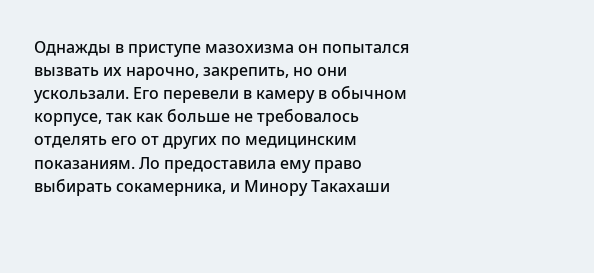Однажды в приступе мазохизма он попытался вызвать их нарочно, закрепить, но они ускользали. Его перевели в камеру в обычном корпусе, так как больше не требовалось отделять его от других по медицинским показаниям. Ло предоставила ему право выбирать сокамерника, и Минору Такахаши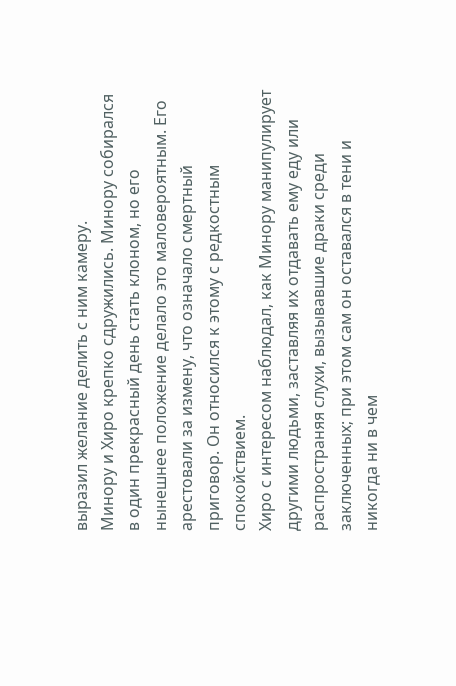выразил желание делить с ним камеру.
Минору и Хиро крепко сдружились. Минору собирался в один прекрасный день стать клоном, но его нынешнее положение делало это маловероятным. Его арестовали за измену, что означало смертный приговор. Он относился к этому с редкостным спокойствием.
Хиро с интересом наблюдал, как Минору манипулирует другими людьми, заставляя их отдавать ему еду или распространяя слухи, вызывавшие драки среди заключенных; при этом сам он оставался в тени и никогда ни в чем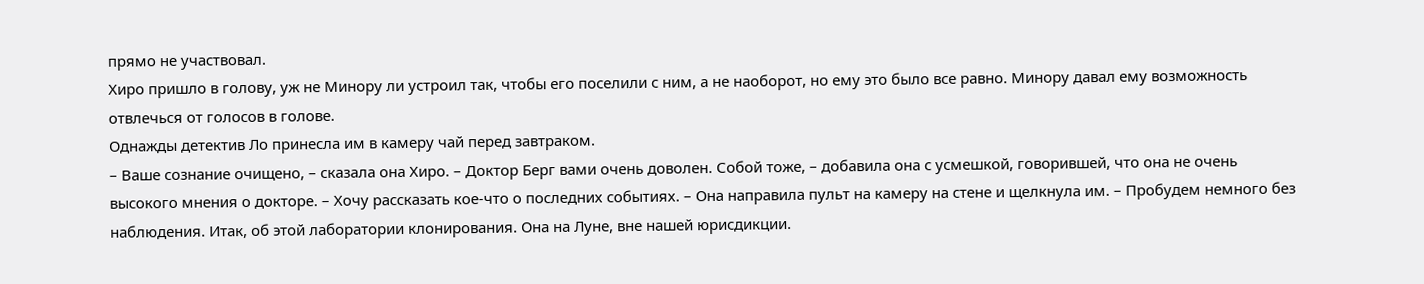прямо не участвовал.
Хиро пришло в голову, уж не Минору ли устроил так, чтобы его поселили с ним, а не наоборот, но ему это было все равно. Минору давал ему возможность отвлечься от голосов в голове.
Однажды детектив Ло принесла им в камеру чай перед завтраком.
– Ваше сознание очищено, – сказала она Хиро. – Доктор Берг вами очень доволен. Собой тоже, – добавила она с усмешкой, говорившей, что она не очень высокого мнения о докторе. – Хочу рассказать кое-что о последних событиях. – Она направила пульт на камеру на стене и щелкнула им. – Пробудем немного без наблюдения. Итак, об этой лаборатории клонирования. Она на Луне, вне нашей юрисдикции.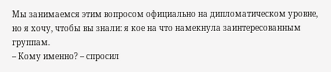Мы занимаемся этим вопросом официально на дипломатическом уровне, но я хочу, чтобы вы знали: я кое на что намекнула заинтересованным группам.
– Кому именно? – спросил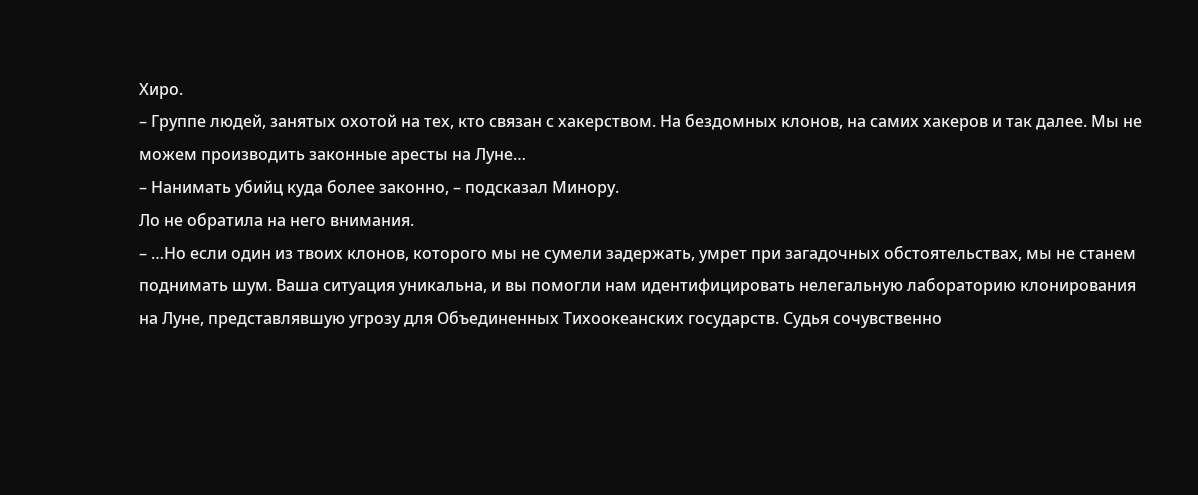Хиро.
– Группе людей, занятых охотой на тех, кто связан с хакерством. На бездомных клонов, на самих хакеров и так далее. Мы не можем производить законные аресты на Луне…
– Нанимать убийц куда более законно, – подсказал Минору.
Ло не обратила на него внимания.
– …Но если один из твоих клонов, которого мы не сумели задержать, умрет при загадочных обстоятельствах, мы не станем поднимать шум. Ваша ситуация уникальна, и вы помогли нам идентифицировать нелегальную лабораторию клонирования на Луне, представлявшую угрозу для Объединенных Тихоокеанских государств. Судья сочувственно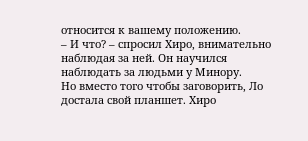относится к вашему положению.
– И что? – спросил Хиро, внимательно наблюдая за ней. Он научился наблюдать за людьми у Минору.
Но вместо того чтобы заговорить, Ло достала свой планшет. Хиро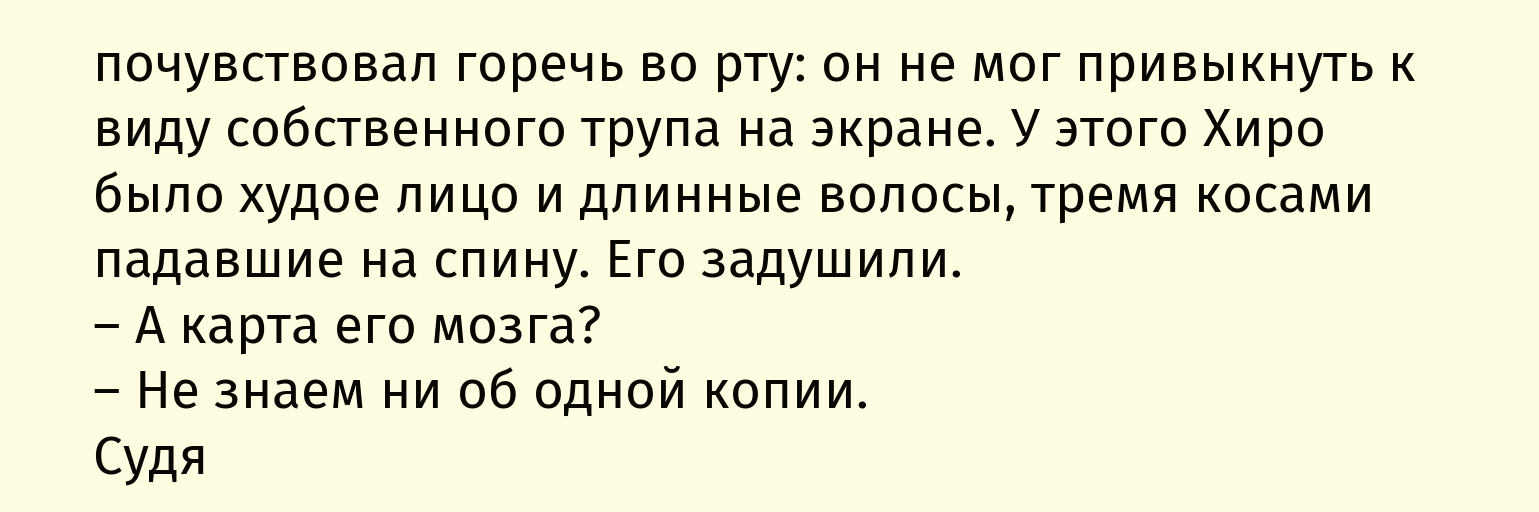почувствовал горечь во рту: он не мог привыкнуть к виду собственного трупа на экране. У этого Хиро было худое лицо и длинные волосы, тремя косами падавшие на спину. Его задушили.
– А карта его мозга?
– Не знаем ни об одной копии.
Судя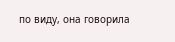по виду, она говорила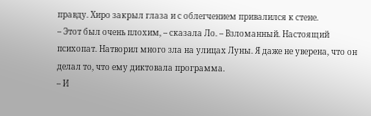правду. Хиро закрыл глаза и с облегчением привалился к стене.
– Этот был очень плохим, – сказала Ло. – Взломанный. Настоящий психопат. Натворил много зла на улицах Луны. Я даже не уверена, что он делал то, что ему диктовала программа.
– И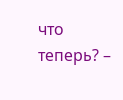что теперь? –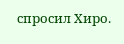спросил Хиро.